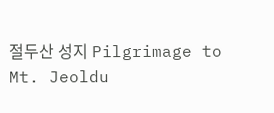절두산 성지 Pilgrimage to Mt. Jeoldu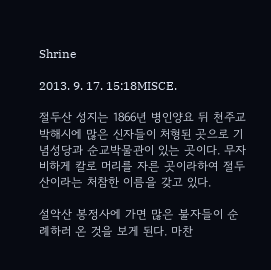Shrine

2013. 9. 17. 15:18MISCE.

절두산 성지는 1866년 병인양요 뒤 천주교 박해시에 많은 신자들이 처형된 곳으로 기념성당과 순교박물관이 있는 곳이다. 무자비하게 칼로 머리를 자른 곳이라하여 절두산이라는 처참한 이름을 갖고 있다.

설악산 봉정사에 가면 많은 불자들이 순례하러 온 것을 보게 된다. 마찬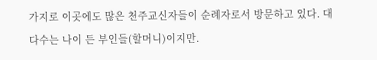가지로 이곳에도 많은 천주교신자들이 순례자로서 방문하고 있다. 대다수는 나이 든 부인들(할머니)이지만.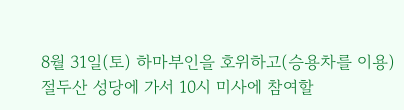8월 31일(토) 하마부인을 호위하고(승용차를 이용) 절두산 성당에 가서 10시 미사에 참여할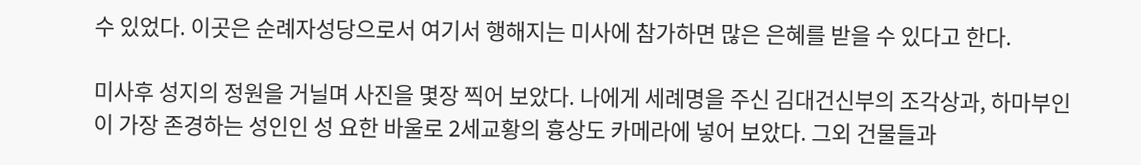수 있었다. 이곳은 순례자성당으로서 여기서 행해지는 미사에 참가하면 많은 은혜를 받을 수 있다고 한다.

미사후 성지의 정원을 거닐며 사진을 몇장 찍어 보았다. 나에게 세례명을 주신 김대건신부의 조각상과, 하마부인이 가장 존경하는 성인인 성 요한 바울로 2세교황의 흉상도 카메라에 넣어 보았다. 그외 건물들과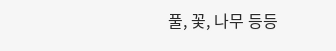풀, 꽃, 나무 등등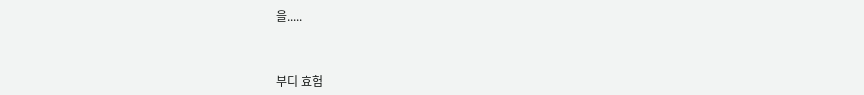을.....



부디 효험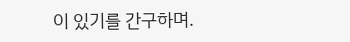이 있기를 간구하며.